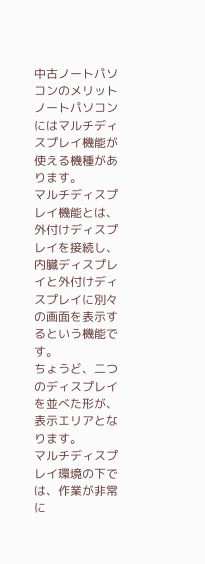中古ノートパソコンのメリット
ノートパソコンにはマルチディスプレイ機能が使える機種があります。
マルチディスプレイ機能とは、外付けディスプレイを接続し、
内臓ディスプレイと外付けディスプレイに別々の画面を表示するという機能です。
ちょうど、二つのディスプレイを並べた形が、表示エリアとなります。
マルチディスプレイ環境の下では、作業が非常に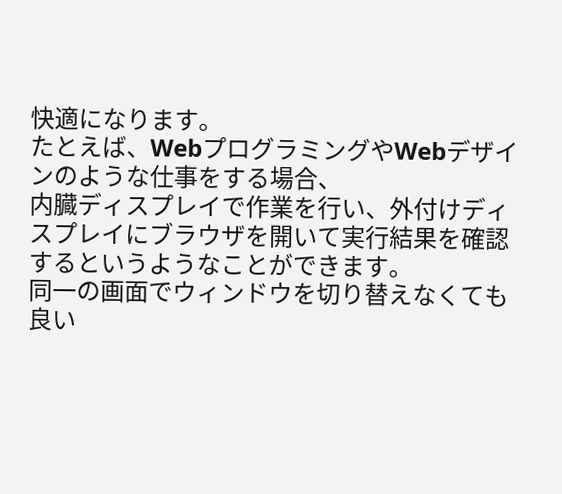快適になります。
たとえば、WebプログラミングやWebデザインのような仕事をする場合、
内臓ディスプレイで作業を行い、外付けディスプレイにブラウザを開いて実行結果を確認するというようなことができます。
同一の画面でウィンドウを切り替えなくても良い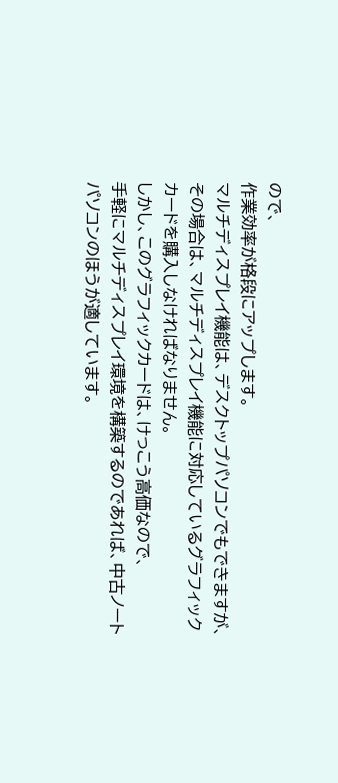ので、
作業効率が格段にアップします。
マルチディスプレイ機能は、デスクトップパソコンでもできますが、
その場合は、マルチディスプレイ機能に対応しているグラフィックカードを購入しなければなりません。
しかし、このグラフィックカードは、けっこう高価なので、
手軽にマルチディスプレイ環境を構築するのであれば、中古ノートパソコンのほうが適しています。